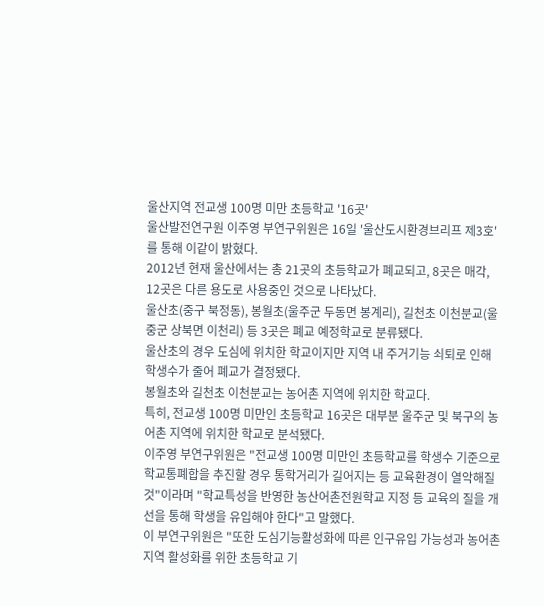울산지역 전교생 100명 미만 초등학교 '16곳'
울산발전연구원 이주영 부연구위원은 16일 '울산도시환경브리프 제3호'를 통해 이같이 밝혔다.
2012년 현재 울산에서는 총 21곳의 초등학교가 폐교되고, 8곳은 매각, 12곳은 다른 용도로 사용중인 것으로 나타났다.
울산초(중구 북정동), 봉월초(울주군 두동면 봉계리), 길천초 이천분교(울중군 상북면 이천리) 등 3곳은 폐교 예정학교로 분류됐다.
울산초의 경우 도심에 위치한 학교이지만 지역 내 주거기능 쇠퇴로 인해 학생수가 줄어 폐교가 결정됐다.
봉월초와 길천초 이천분교는 농어촌 지역에 위치한 학교다.
특히, 전교생 100명 미만인 초등학교 16곳은 대부분 울주군 및 북구의 농어촌 지역에 위치한 학교로 분석됐다.
이주영 부연구위원은 "전교생 100명 미만인 초등학교를 학생수 기준으로 학교통폐합을 추진할 경우 통학거리가 길어지는 등 교육환경이 열악해질 것"이라며 "학교특성을 반영한 농산어촌전원학교 지정 등 교육의 질을 개선을 통해 학생을 유입해야 한다"고 말했다.
이 부연구위원은 "또한 도심기능활성화에 따른 인구유입 가능성과 농어촌 지역 활성화를 위한 초등학교 기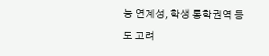능 연계성, 학생 통학권역 등도 고려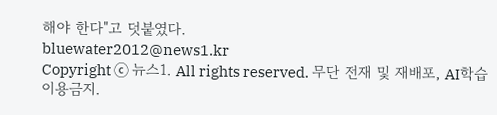해야 한다"고 덧붙였다.
bluewater2012@news1.kr
Copyright ⓒ 뉴스1. All rights reserved. 무단 전재 및 재배포, AI학습 이용금지.